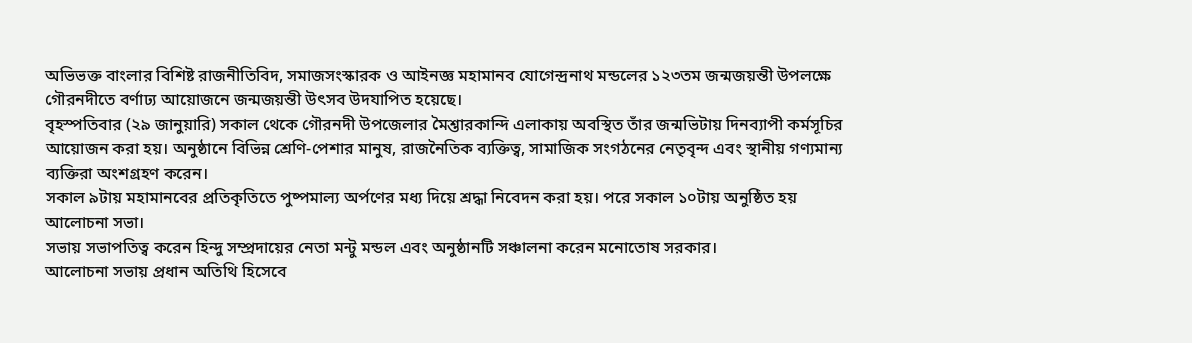অভিভক্ত বাংলার বিশিষ্ট রাজনীতিবিদ, সমাজসংস্কারক ও আইনজ্ঞ মহামানব যোগেন্দ্রনাথ মন্ডলের ১২৩তম জন্মজয়ন্তী উপলক্ষে গৌরনদীতে বর্ণাঢ্য আয়োজনে জন্মজয়ন্তী উৎসব উদযাপিত হয়েছে।
বৃহস্পতিবার (২৯ জানুয়ারি) সকাল থেকে গৌরনদী উপজেলার মৈশ্তারকান্দি এলাকায় অবস্থিত তাঁর জন্মভিটায় দিনব্যাপী কর্মসূচির আয়োজন করা হয়। অনুষ্ঠানে বিভিন্ন শ্রেণি-পেশার মানুষ, রাজনৈতিক ব্যক্তিত্ব, সামাজিক সংগঠনের নেতৃবৃন্দ এবং স্থানীয় গণ্যমান্য ব্যক্তিরা অংশগ্রহণ করেন।
সকাল ৯টায় মহামানবের প্রতিকৃতিতে পুষ্পমাল্য অর্পণের মধ্য দিয়ে শ্রদ্ধা নিবেদন করা হয়। পরে সকাল ১০টায় অনুষ্ঠিত হয় আলোচনা সভা।
সভায় সভাপতিত্ব করেন হিন্দু সম্প্রদায়ের নেতা মন্টু মন্ডল এবং অনুষ্ঠানটি সঞ্চালনা করেন মনোতোষ সরকার।
আলোচনা সভায় প্রধান অতিথি হিসেবে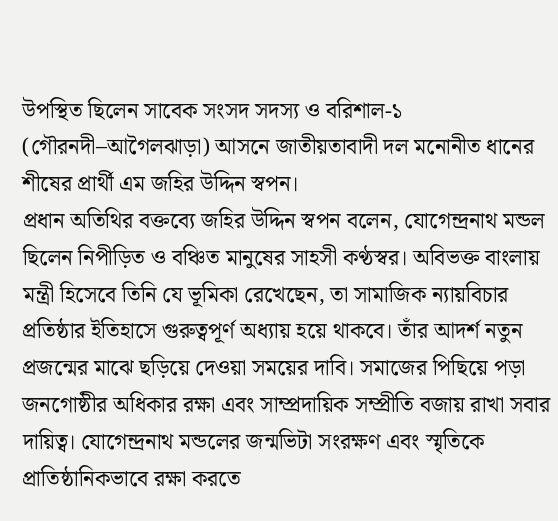উপস্থিত ছিলেন সাবেক সংসদ সদস্য ও বরিশাল-১ (গৌরনদী–আগৈলঝাড়া) আসনে জাতীয়তাবাদী দল মনোনীত ধানের শীষের প্রার্থী এম জহির উদ্দিন স্বপন।
প্রধান অতিথির বক্তব্যে জহির উদ্দিন স্বপন বলেন, যোগেন্দ্রনাথ মন্ডল ছিলেন নিপীড়িত ও বঞ্চিত মানুষের সাহসী কণ্ঠস্বর। অবিভক্ত বাংলায় মন্ত্রী হিসেবে তিনি যে ভূমিকা রেখেছেন, তা সামাজিক ন্যায়বিচার প্রতিষ্ঠার ইতিহাসে গুরুত্বপূর্ণ অধ্যায় হয়ে থাকবে। তাঁর আদর্শ নতুন প্রজন্মের মাঝে ছড়িয়ে দেওয়া সময়ের দাবি। সমাজের পিছিয়ে পড়া জনগোষ্ঠীর অধিকার রক্ষা এবং সাম্প্রদায়িক সম্প্রীতি বজায় রাখা সবার দায়িত্ব। যোগেন্দ্রনাথ মন্ডলের জন্মভিটা সংরক্ষণ এবং স্মৃতিকে প্রাতিষ্ঠানিকভাবে রক্ষা করতে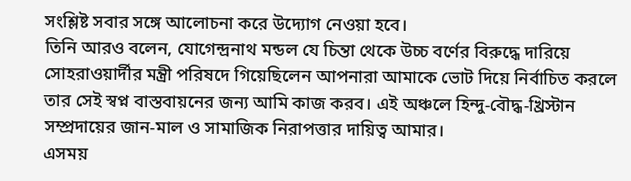সংশ্লিষ্ট সবার সঙ্গে আলোচনা করে উদ্যোগ নেওয়া হবে।
তিনি আরও বলেন, যোগেন্দ্রনাথ মন্ডল যে চিন্তা থেকে উচ্চ বর্ণের বিরুদ্ধে দারিয়ে সোহরাওয়ার্দীর মন্ত্রী পরিষদে গিয়েছিলেন আপনারা আমাকে ভোট দিয়ে নির্বাচিত করলে তার সেই স্বপ্ন বাস্তবায়নের জন্য আমি কাজ করব। এই অঞ্চলে হিন্দু-বৌদ্ধ-খ্রিস্টান সম্প্রদায়ের জান-মাল ও সামাজিক নিরাপত্তার দায়িত্ব আমার।
এসময়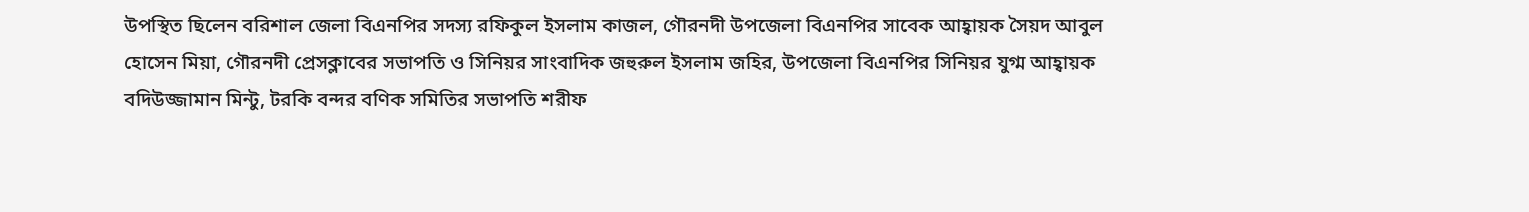উপস্থিত ছিলেন বরিশাল জেলা বিএনপির সদস্য রফিকুল ইসলাম কাজল, গৌরনদী উপজেলা বিএনপির সাবেক আহ্বায়ক সৈয়দ আবুল হোসেন মিয়া, গৌরনদী প্রেসক্লাবের সভাপতি ও সিনিয়র সাংবাদিক জহুরুল ইসলাম জহির, উপজেলা বিএনপির সিনিয়র যুগ্ম আহ্বায়ক বদিউজ্জামান মিন্টু, টরকি বন্দর বণিক সমিতির সভাপতি শরীফ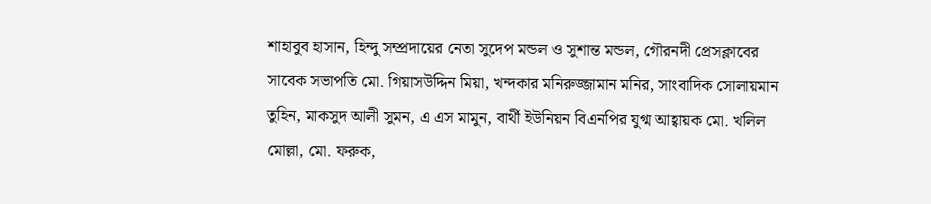শাহাবুব হাসান, হিন্দু সম্প্রদায়ের নেতা সুদেপ মন্ডল ও সুশান্ত মন্ডল, গৌরনদী প্রেসক্লাবের সাবেক সভাপতি মো. গিয়াসউদ্দিন মিয়া, খন্দকার মনিরুজ্জামান মনির, সাংবাদিক সোলায়মান তুহিন, মাকসুদ আলী সুমন, এ এস মামুন, বার্থী ইউনিয়ন বিএনপির যুগ্ম আহ্বায়ক মো. খলিল মোল্লা, মো. ফরুক,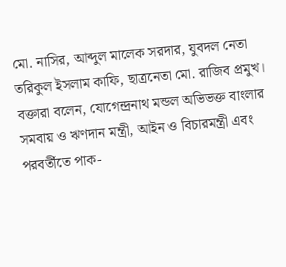মো. নাসির, আব্দুল মালেক সরদার, যুবদল নেতা তরিকুল ইসলাম কাফি, ছাত্রনেতা মো. রাজিব প্রমুখ।
বক্তারা বলেন, যোগেন্দ্রনাথ মন্ডল অভিভক্ত বাংলার সমবায় ও ঋণদান মন্ত্রী, আইন ও বিচারমন্ত্রী এবং পরবর্তীতে পাক-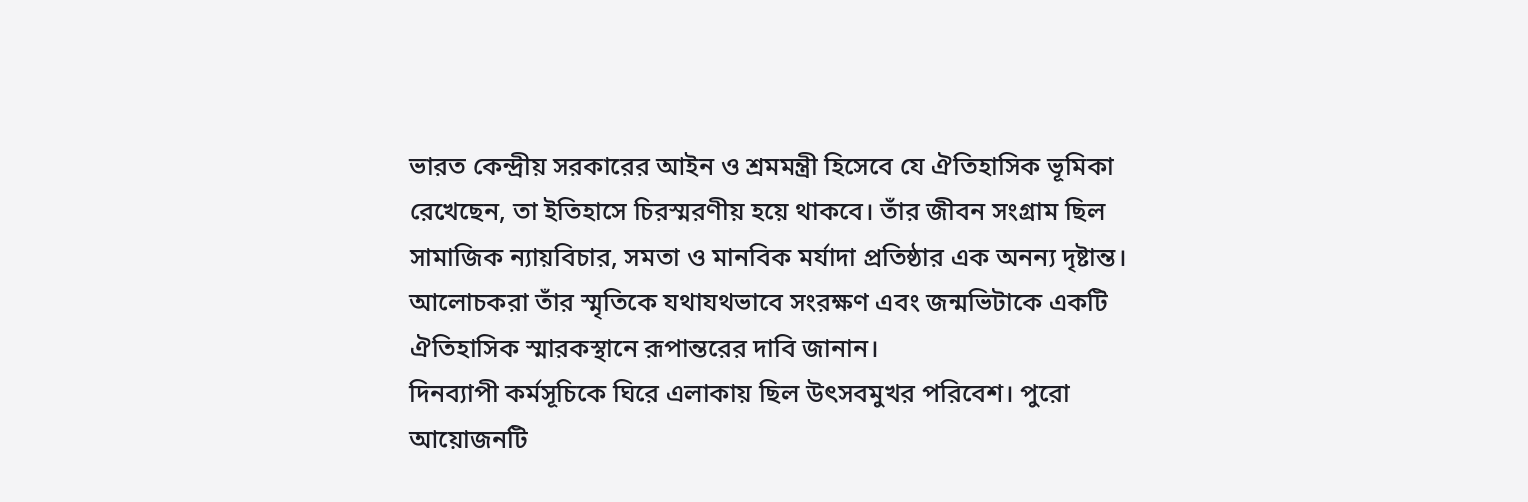ভারত কেন্দ্রীয় সরকারের আইন ও শ্রমমন্ত্রী হিসেবে যে ঐতিহাসিক ভূমিকা রেখেছেন, তা ইতিহাসে চিরস্মরণীয় হয়ে থাকবে। তাঁর জীবন সংগ্রাম ছিল সামাজিক ন্যায়বিচার, সমতা ও মানবিক মর্যাদা প্রতিষ্ঠার এক অনন্য দৃষ্টান্ত।
আলোচকরা তাঁর স্মৃতিকে যথাযথভাবে সংরক্ষণ এবং জন্মভিটাকে একটি ঐতিহাসিক স্মারকস্থানে রূপান্তরের দাবি জানান।
দিনব্যাপী কর্মসূচিকে ঘিরে এলাকায় ছিল উৎসবমুখর পরিবেশ। পুরো আয়োজনটি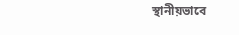স্থানীয়ভাবে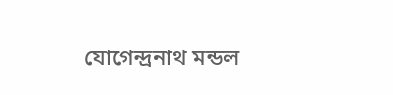যোগেন্দ্রনাথ মন্ডল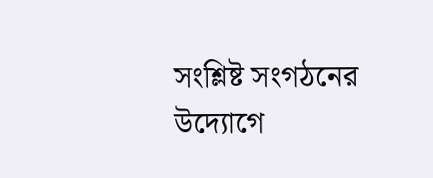সংশ্লিষ্ট সংগঠনের উদ্যোগে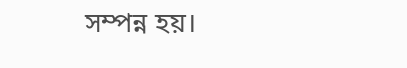সম্পন্ন হয়।